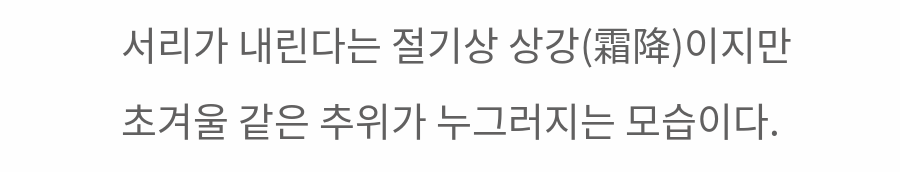서리가 내린다는 절기상 상강(霜降)이지만 초겨울 같은 추위가 누그러지는 모습이다.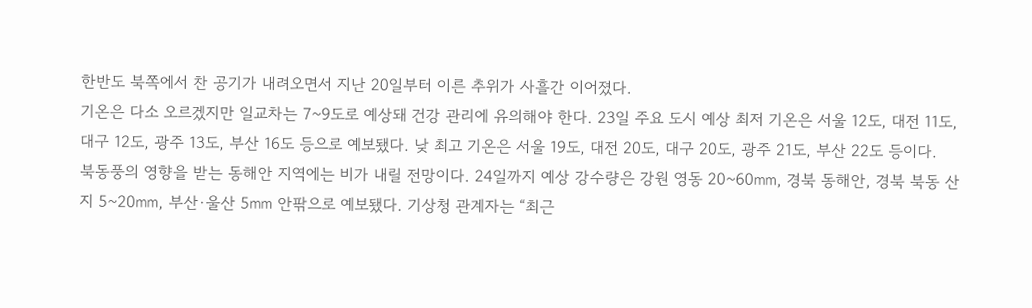한반도 북쪽에서 찬 공기가 내려오면서 지난 20일부터 이른 추위가 사흘간 이어졌다.
기온은 다소 오르겠지만 일교차는 7~9도로 예상돼 건강 관리에 유의해야 한다. 23일 주요 도시 예상 최저 기온은 서울 12도, 대전 11도, 대구 12도, 광주 13도, 부산 16도 등으로 예보됐다. 낮 최고 기온은 서울 19도, 대전 20도, 대구 20도, 광주 21도, 부산 22도 등이다.
북동풍의 영향을 받는 동해안 지역에는 비가 내릴 전망이다. 24일까지 예상 강수량은 강원 영동 20~60㎜, 경북 동해안, 경북 북동 산지 5~20㎜, 부산·울산 5㎜ 안팎으로 예보됐다. 기상청 관계자는 “최근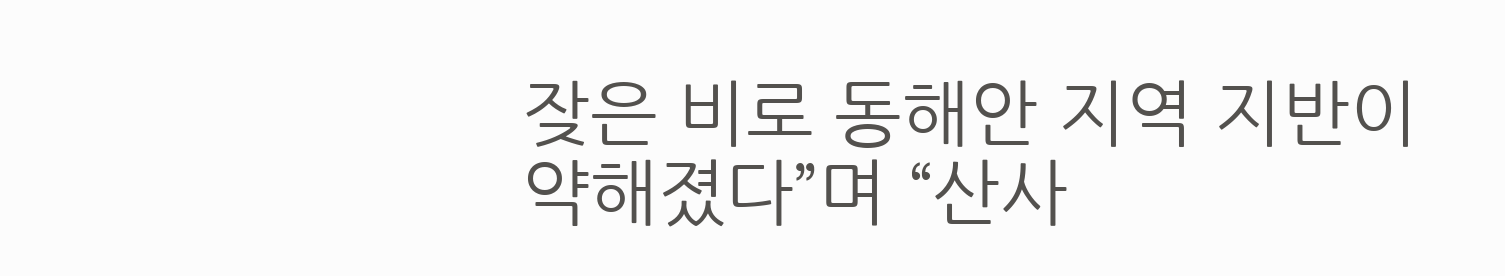잦은 비로 동해안 지역 지반이 약해졌다”며 “산사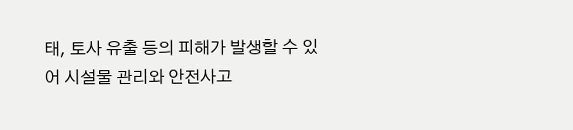태, 토사 유출 등의 피해가 발생할 수 있어 시설물 관리와 안전사고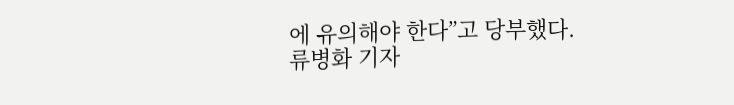에 유의해야 한다”고 당부했다.
류병화 기자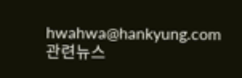hwahwa@hankyung.com
관련뉴스